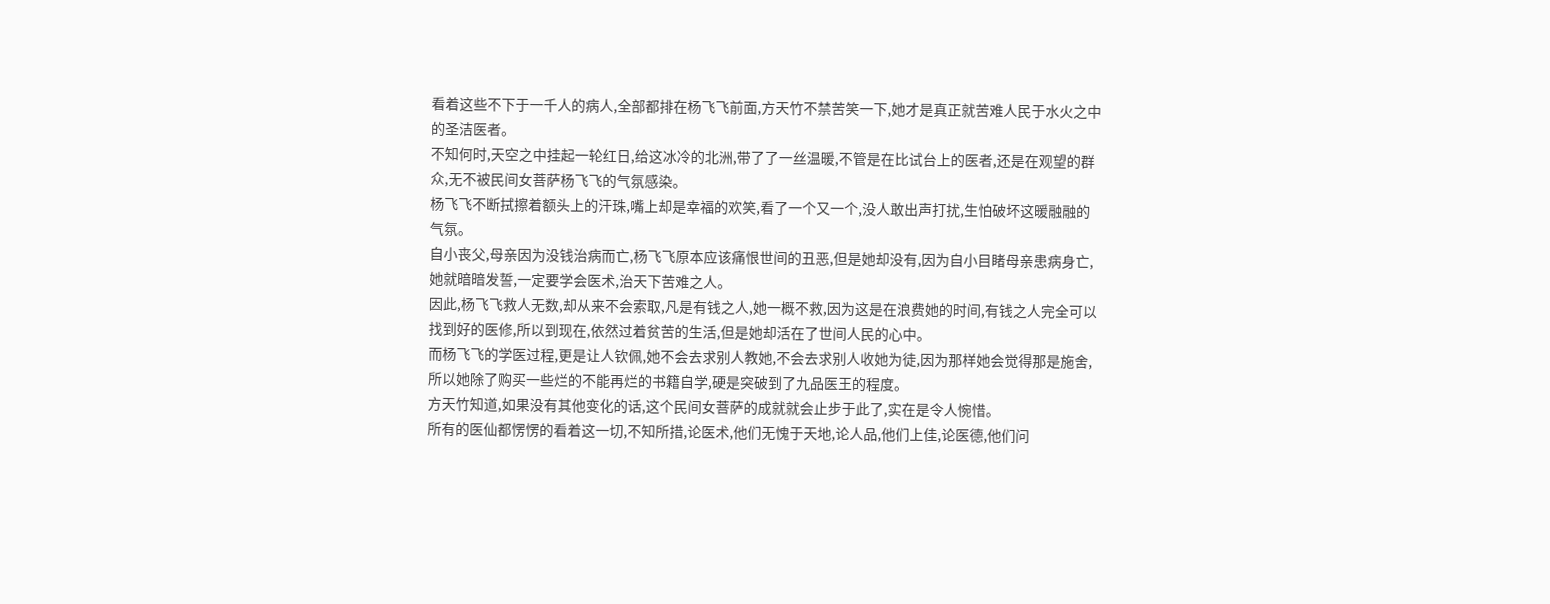看着这些不下于一千人的病人,全部都排在杨飞飞前面,方天竹不禁苦笑一下,她才是真正就苦难人民于水火之中的圣洁医者。
不知何时,天空之中挂起一轮红日,给这冰冷的北洲,带了了一丝温暖,不管是在比试台上的医者,还是在观望的群众,无不被民间女菩萨杨飞飞的气氛感染。
杨飞飞不断拭擦着额头上的汗珠,嘴上却是幸福的欢笑,看了一个又一个,没人敢出声打扰,生怕破坏这暖融融的气氛。
自小丧父,母亲因为没钱治病而亡,杨飞飞原本应该痛恨世间的丑恶,但是她却没有,因为自小目睹母亲患病身亡,她就暗暗发誓,一定要学会医术,治天下苦难之人。
因此,杨飞飞救人无数,却从来不会索取,凡是有钱之人,她一概不救,因为这是在浪费她的时间,有钱之人完全可以找到好的医修,所以到现在,依然过着贫苦的生活,但是她却活在了世间人民的心中。
而杨飞飞的学医过程,更是让人钦佩,她不会去求别人教她,不会去求别人收她为徒,因为那样她会觉得那是施舍,所以她除了购买一些烂的不能再烂的书籍自学,硬是突破到了九品医王的程度。
方天竹知道,如果没有其他变化的话,这个民间女菩萨的成就就会止步于此了,实在是令人惋惜。
所有的医仙都愣愣的看着这一切,不知所措,论医术,他们无愧于天地,论人品,他们上佳,论医德,他们问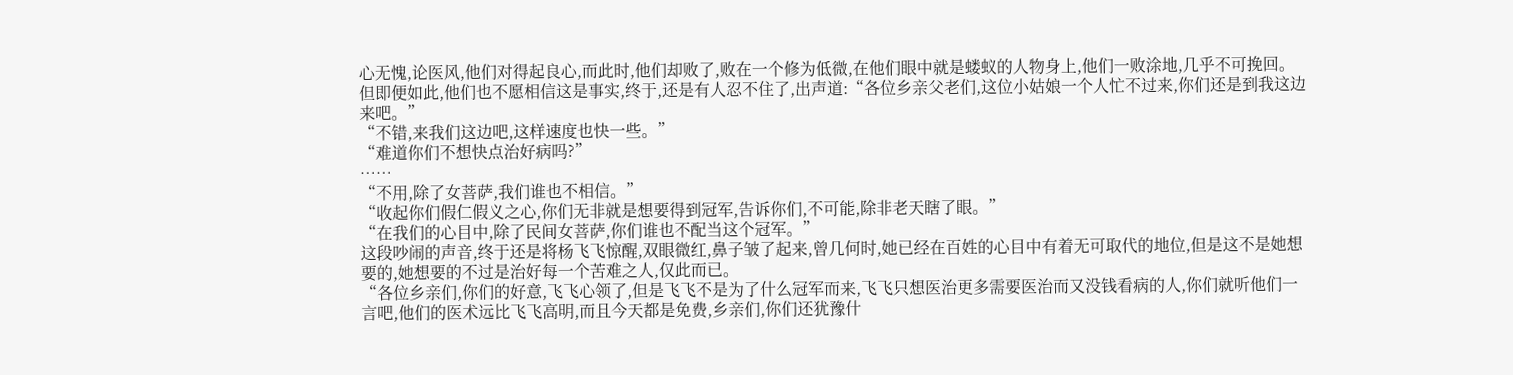心无愧,论医风,他们对得起良心,而此时,他们却败了,败在一个修为低微,在他们眼中就是蝼蚁的人物身上,他们一败涂地,几乎不可挽回。
但即便如此,他们也不愿相信这是事实,终于,还是有人忍不住了,出声道:“各位乡亲父老们,这位小姑娘一个人忙不过来,你们还是到我这边来吧。”
“不错,来我们这边吧,这样速度也快一些。”
“难道你们不想快点治好病吗?”
……
“不用,除了女菩萨,我们谁也不相信。”
“收起你们假仁假义之心,你们无非就是想要得到冠军,告诉你们,不可能,除非老天瞎了眼。”
“在我们的心目中,除了民间女菩萨,你们谁也不配当这个冠军。”
这段吵闹的声音,终于还是将杨飞飞惊醒,双眼微红,鼻子皱了起来,曾几何时,她已经在百姓的心目中有着无可取代的地位,但是这不是她想要的,她想要的不过是治好每一个苦难之人,仅此而已。
“各位乡亲们,你们的好意,飞飞心领了,但是飞飞不是为了什么冠军而来,飞飞只想医治更多需要医治而又没钱看病的人,你们就听他们一言吧,他们的医术远比飞飞高明,而且今天都是免费,乡亲们,你们还犹豫什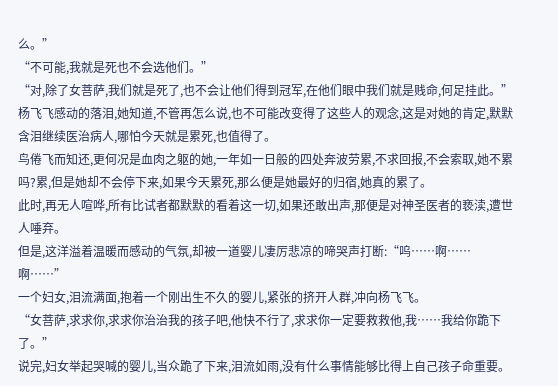么。”
“不可能,我就是死也不会选他们。”
“对,除了女菩萨,我们就是死了,也不会让他们得到冠军,在他们眼中我们就是贱命,何足挂此。”
杨飞飞感动的落泪,她知道,不管再怎么说,也不可能改变得了这些人的观念,这是对她的肯定,默默含泪继续医治病人,哪怕今天就是累死,也值得了。
鸟倦飞而知还,更何况是血肉之躯的她,一年如一日般的四处奔波劳累,不求回报,不会索取,她不累吗?累,但是她却不会停下来,如果今天累死,那么便是她最好的归宿,她真的累了。
此时,再无人喧哗,所有比试者都默默的看着这一切,如果还敢出声,那便是对神圣医者的亵渎,遭世人唾弃。
但是,这洋溢着温暖而感动的气氛,却被一道婴儿凄厉悲凉的啼哭声打断:“呜……啊……啊……”
一个妇女,泪流满面,抱着一个刚出生不久的婴儿,紧张的挤开人群,冲向杨飞飞。
“女菩萨,求求你,求求你治治我的孩子吧,他快不行了,求求你一定要救救他,我……我给你跪下了。”
说完,妇女举起哭喊的婴儿,当众跪了下来,泪流如雨,没有什么事情能够比得上自己孩子命重要。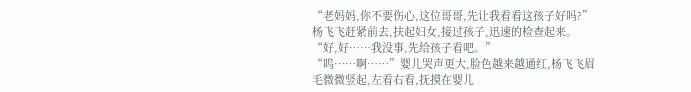“老妈妈,你不要伤心,这位哥哥,先让我看看这孩子好吗?”杨飞飞赶紧前去,扶起妇女,接过孩子,迅速的检查起来。
“好,好……我没事,先给孩子看吧。”
“呜……啊……”婴儿哭声更大,脸色越来越通红,杨飞飞眉毛微微竖起,左看右看,抚摸在婴儿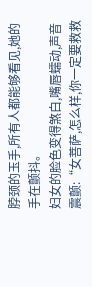脖颈的玉手,所有人都能够看见,她的手在颤抖。
妇女的脸色变得煞白,嘴唇蠕动,声音震颤:“女菩萨,怎么样,你一定要救救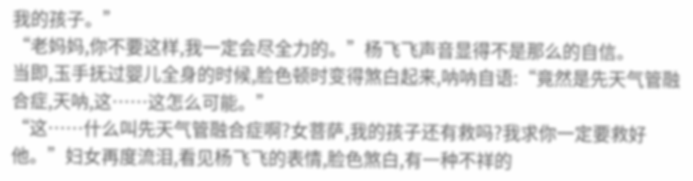我的孩子。”
“老妈妈,你不要这样,我一定会尽全力的。”杨飞飞声音显得不是那么的自信。
当即,玉手抚过婴儿全身的时候,脸色顿时变得煞白起来,呐呐自语:“竟然是先天气管融合症,天呐,这……这怎么可能。”
“这……什么叫先天气管融合症啊?女菩萨,我的孩子还有救吗?我求你一定要救好他。”妇女再度流泪,看见杨飞飞的表情,脸色煞白,有一种不祥的